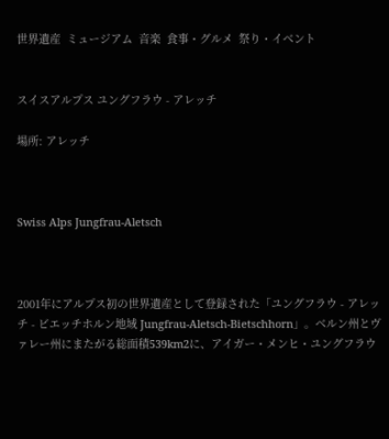世界遺産  ミュージアム  音楽  食事・グルメ  祭り・イベント


スイスアルプス ユングフラウ - アレッチ

場所: アレッチ



Swiss Alps Jungfrau-Aletsch



2001年にアルプス初の世界遺産として登録された「ユングフラウ - アレッチ - ビエッチホルン地域 Jungfrau-Aletsch-Bietschhorn」。ベルン州とヴァレー州にまたがる総面積539km2に、アイガー・メンヒ・ユングフラウ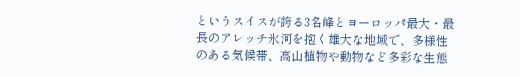というスイスが誇る3名峰とヨーロッパ最大・最長のアレッチ氷河を抱く雄大な地域で、多様性のある気候帯、高山植物や動物など多彩な生態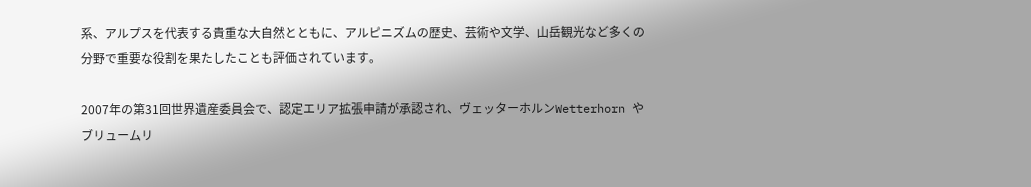系、アルプスを代表する貴重な大自然とともに、アルピニズムの歴史、芸術や文学、山岳観光など多くの分野で重要な役割を果たしたことも評価されています。

2007年の第31回世界遺産委員会で、認定エリア拡張申請が承認され、ヴェッターホルンWetterhorn やブリュームリ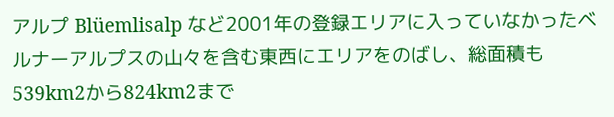アルプ Blüemlisalp など2001年の登録エリアに入っていなかったベルナーアルプスの山々を含む東西にエリアをのばし、総面積も539km2から824km2まで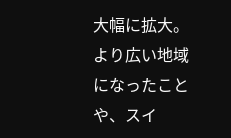大幅に拡大。より広い地域になったことや、スイ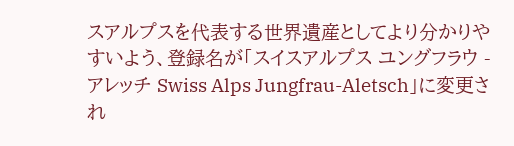スアルプスを代表する世界遺産としてより分かりやすいよう、登録名が「スイスアルプス ユングフラウ - アレッチ Swiss Alps Jungfrau-Aletsch」に変更され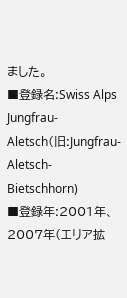ました。
■登録名:Swiss Alps Jungfrau-Aletsch(旧:Jungfrau-Aletsch-Bietschhorn)
■登録年:2001年、2007年(エリア拡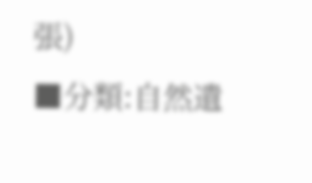張)
■分類:自然遺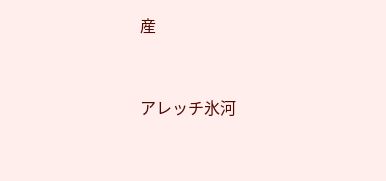産


アレッチ氷河